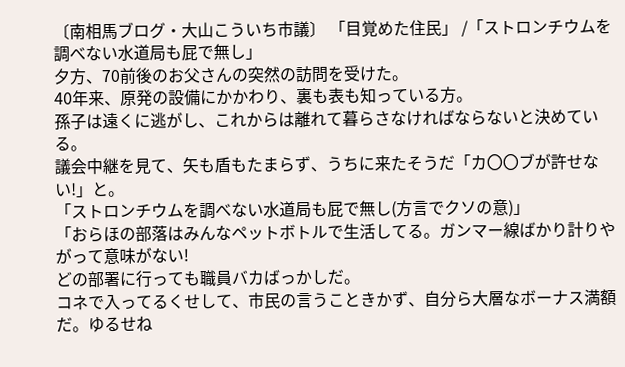〔南相馬ブログ・大山こういち市議〕 「目覚めた住民」 /「ストロンチウムを調べない水道局も屁で無し」
夕方、70前後のお父さんの突然の訪問を受けた。
40年来、原発の設備にかかわり、裏も表も知っている方。
孫子は遠くに逃がし、これからは離れて暮らさなければならないと決めている。
議会中継を見て、矢も盾もたまらず、うちに来たそうだ「カ〇〇ブが許せない!」と。
「ストロンチウムを調べない水道局も屁で無し(方言でクソの意)」
「おらほの部落はみんなペットボトルで生活してる。ガンマー線ばかり計りやがって意味がない!
どの部署に行っても職員バカばっかしだ。
コネで入ってるくせして、市民の言うこときかず、自分ら大層なボーナス満額だ。ゆるせね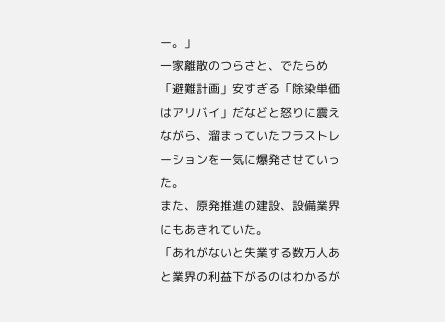ー。」
一家離散のつらさと、でたらめ「避難計画」安すぎる「除染単価はアリバイ」だなどと怒りに震えながら、溜まっていたフラストレーションを一気に爆発させていった。
また、原発推進の建設、設備業界にもあきれていた。
「あれがないと失業する数万人あと業界の利益下がるのはわかるが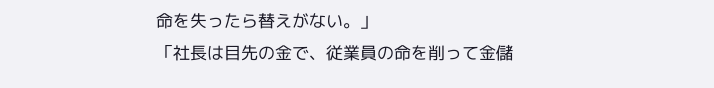命を失ったら替えがない。」
「社長は目先の金で、従業員の命を削って金儲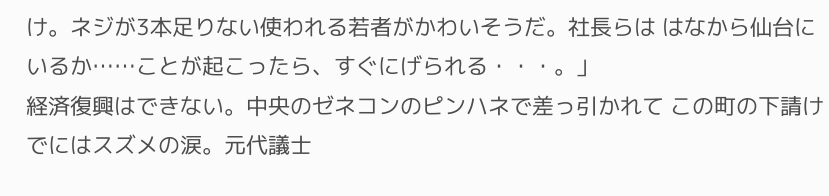け。ネジが3本足りない使われる若者がかわいそうだ。社長らは はなから仙台にいるか……ことが起こったら、すぐにげられる・・・。」
経済復興はできない。中央のゼネコンのピンハネで差っ引かれて この町の下請けでにはスズメの涙。元代議士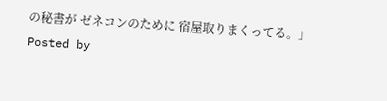の秘書が ゼネコンのために 宿屋取りまくってる。」
Posted by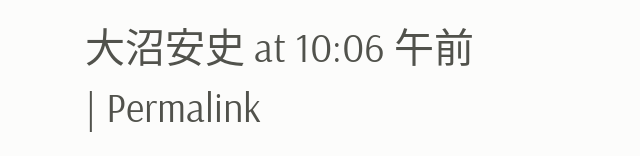大沼安史 at 10:06 午前 | Permalink